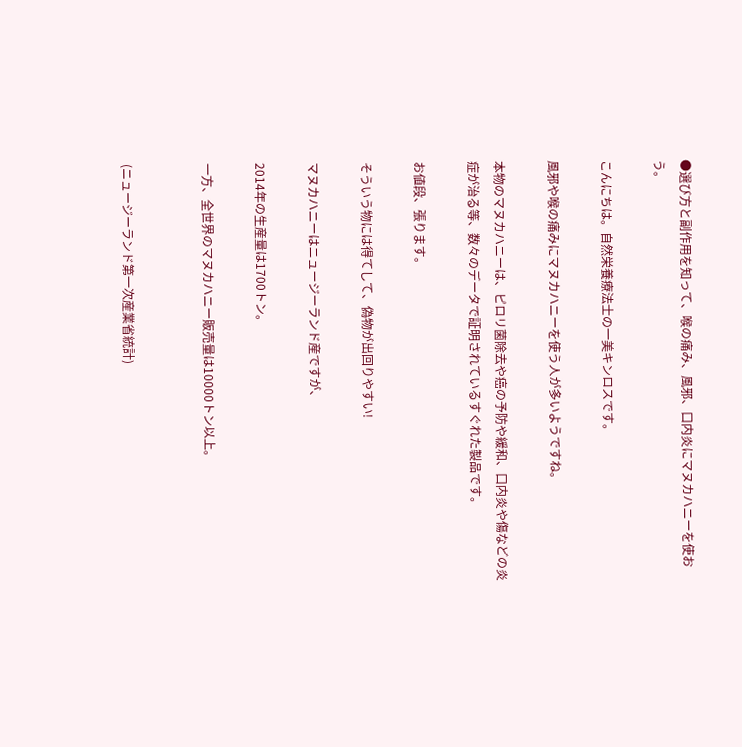●選び方と副作用を知って、喉の痛み、風邪、口内炎にマヌカハニーを使おう。

こんにちは。自然栄養療法士の一美キンロスです。

風邪や喉の痛みにマヌカハニーを使う人が多いようですね。

本物のマヌカハニーは、ピロリ菌除去や癌の予防や緩和、口内炎や傷などの炎症が治る等、数々のデータで証明されているすぐれた製品です。

お値段、張ります。

そういう物には得てして、偽物が出回りやすい!

マヌカハニーはニュージーランド産ですが、

2014年の生産量は1700トン。

一方、全世界のマヌカハニー販売量は10000トン以上。


(ニュージーランド第一次産業省統計)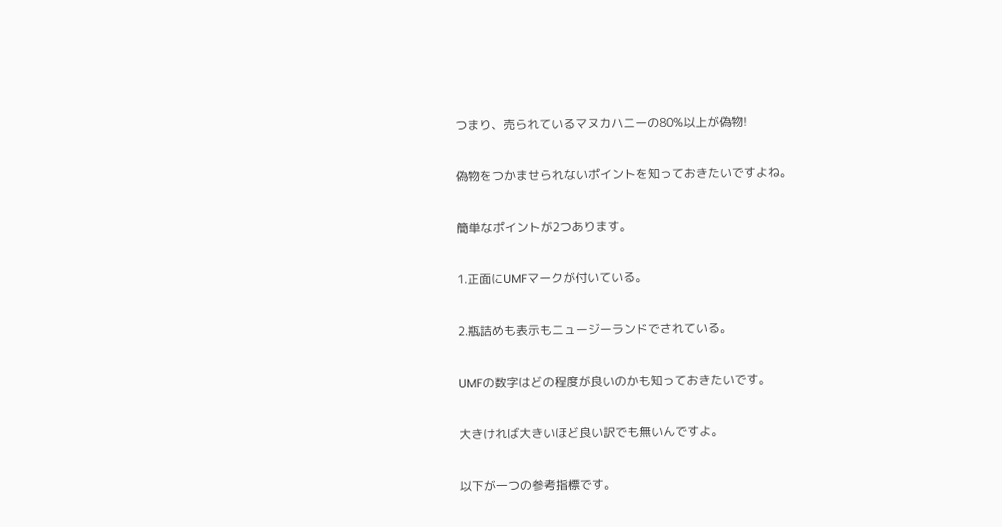つまり、売られているマヌカハニーの80%以上が偽物!

偽物をつかませられないポイントを知っておきたいですよね。

簡単なポイントが2つあります。

1.正面にUMFマークが付いている。

2.瓶詰めも表示もニュージーランドでされている。

UMFの数字はどの程度が良いのかも知っておきたいです。

大きければ大きいほど良い訳でも無いんですよ。

以下が一つの参考指標です。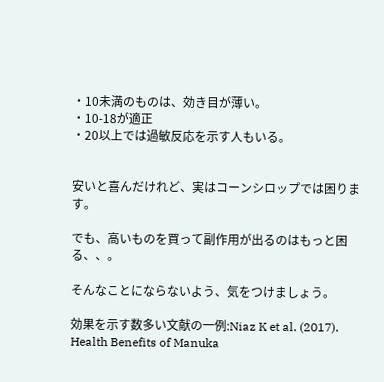・10未満のものは、効き目が薄い。
・10-18が適正
・20以上では過敏反応を示す人もいる。


安いと喜んだけれど、実はコーンシロップでは困ります。

でも、高いものを買って副作用が出るのはもっと困る、、。

そんなことにならないよう、気をつけましょう。

効果を示す数多い文献の一例:Niaz K et al. (2017). Health Benefits of Manuka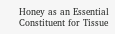Honey as an Essential Constituent for Tissue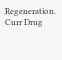Regeneration. Curr Drug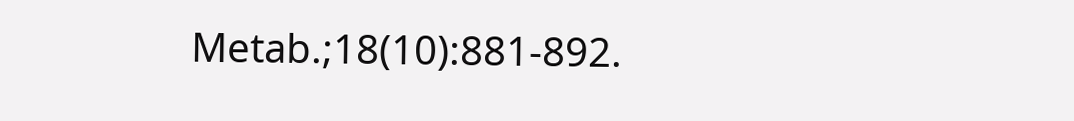Metab.;18(10):881-892.